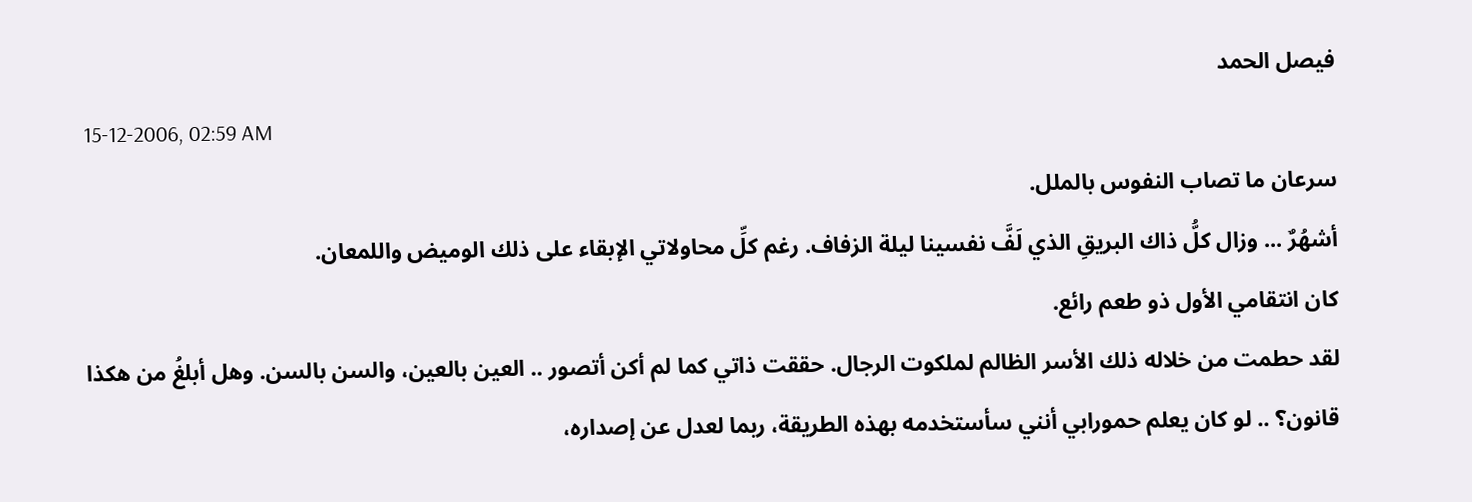فيصل الحمد
15-12-2006, 02:59 AM
سرعان ما تصاب النفوس بالملل.
أشهُرٌ ... وزال كلُّ ذاك البريقِ الذي لَفَّ نفسينا ليلة الزفاف. رغم كلِّ محاولاتي الإبقاء على ذلك الوميض واللمعان.
كان انتقامي الأول ذو طعم رائع.
لقد حطمت من خلاله ذلك الأسر الظالم لملكوت الرجال. حققت ذاتي كما لم أكن أتصور .. العين بالعين، والسن بالسن. وهل أبلغُ من هكذا قانون؟ .. لو كان يعلم حمورابي أنني سأستخدمه بهذه الطريقة، ربما لعدل عن إصداره،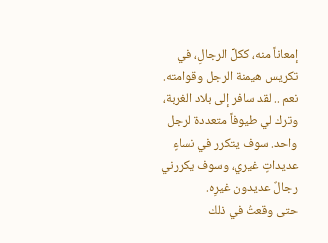إمعاناً منه، ككلِّ الرجالِ، في تكريس هيمنة الرجل وقوامته.
نعم .. لقد سافر إلى بلاد الغربة، وترك لي طيوفاً متعددة لرجل واحد. سوف يتكرر في نساءٍ عديداتٍ غيري، وسوف يكررني رجالٌ عديدون غيرِه.
حتى وقعتُ في ذلك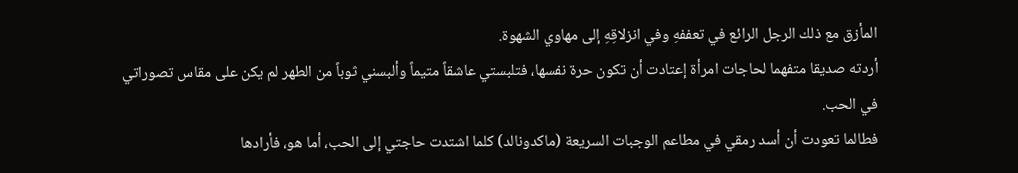المأزق مع ذلك الرجل الرائع في تعففهِ وفي انزلاقِهِ إلى مهاوي الشهوة.
أردته صديقا متفهما لحاجات امرأة إعتادت أن تكون حرة نفسها، فتلبستي عاشقاً متيماً وألبسني ثوباً من الطهر لم يكن على مقاس تصوراتي في الحب.
فطالما تعودت أن أسد رمقي في مطاعم الوجبات السريعة (ماكدونالد) كلما اشتدت حاجتي إلى الحب، أما هو، فأرادها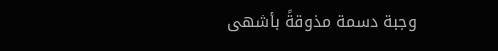وجبة دسمة مذوقةً بأشهى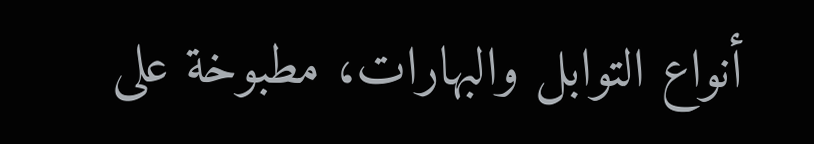أنواع التوابل والبهارات، مطبوخة على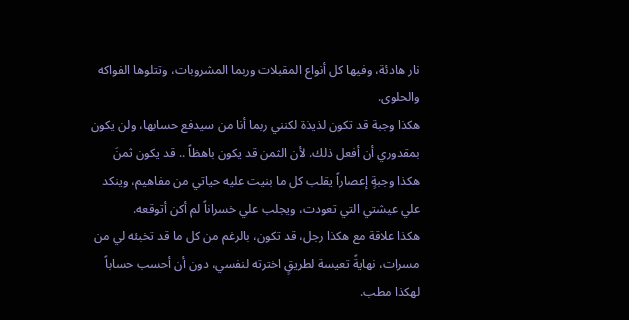نار هادئة، وفيها كل أنواع المقبلات وربما المشروبات، وتتلوها الفواكه والحلوى.
هكذا وجبة قد تكون لذيذة لكنني ربما أنا من سيدفع حسابها، ولن يكون بمقدوري أن أفعل ذلك. لأن الثمن قد يكون باهظاً .. قد يكون ثمنَ هكذا وجبةٍ إعصاراً يقلب كل ما بنيت عليه حياتي من مفاهيم، وينكد علي عيشتي التي تعودت، ويجلب علي خسراناً لم أكن أتوقعه.
هكذا علاقة مع هكذا رجل، قد تكون، بالرغم من كل ما قد تخبئه لي من مسرات، نهايةً تعيسة لطريقٍ اخترته لنفسي، دون أن أحسب حساباً لهكذا مطب.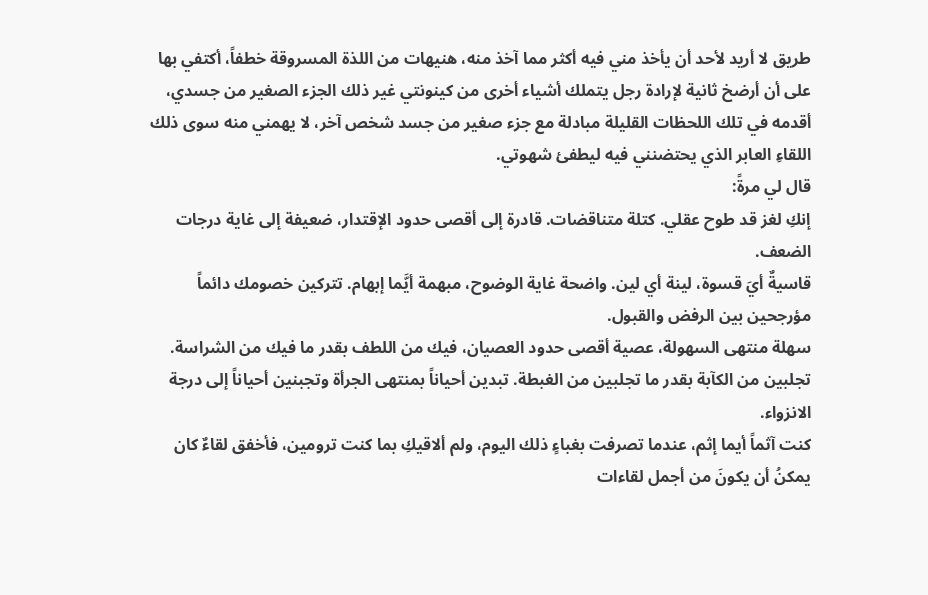طريق لا أريد لأحد أن يأخذ مني فيه أكثر مما آخذ منه، هنيهات من اللذة المسروقة خطفاً، أكتفي بها على أن أرضخ ثانية لإرادة رجل يتملك أشياء أخرى من كينونتي غير ذلك الجزء الصغير من جسدي، أقدمه في تلك اللحظات القليلة مبادلة مع جزء صغير من جسد شخص آخر، لا يهمني منه سوى ذلك اللقاءِ العابر الذي يحتضنني فيه ليطفئ شهوتي.
قال لي مرةً:
إنكِ لغز قد طوح عقلي. كتلة متناقضات. قادرة إلى أقصى حدود الإقتدار، ضعيفة إلى غاية درجات الضعف.
قاسيةٌ أيَ قسوة، لينة أي لين. واضحة غاية الوضوح، مبهمة أيَّما إبهام. تتركين خصومك دائماً مؤرجحين بين الرفض والقبول.
سهلة منتهى السهولة، عصية أقصى حدود العصيان، فيك من اللطف بقدر ما فيك من الشراسة. تجلبين من الكآبة بقدر ما تجلبين من الغبطة. تبدين أحياناً بمنتهى الجرأة وتجبنين أحياناً إلى درجة الانزواء.
كنت آثماً أيما إثم، عندما تصرفت بغباءٍ ذلك اليوم، ولم ألاقيكِ بما كنت ترومين، فأخفق لقاءٌ كان يمكنُ أن يكونَ من أجمل لقاءات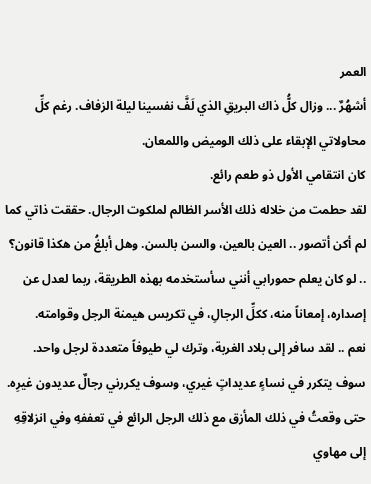العمر
أشهُرٌ ... وزال كلُّ ذاك البريقِ الذي لَفَّ نفسينا ليلة الزفاف. رغم كلِّ محاولاتي الإبقاء على ذلك الوميض واللمعان.
كان انتقامي الأول ذو طعم رائع.
لقد حطمت من خلاله ذلك الأسر الظالم لملكوت الرجال. حققت ذاتي كما لم أكن أتصور .. العين بالعين، والسن بالسن. وهل أبلغُ من هكذا قانون؟ .. لو كان يعلم حمورابي أنني سأستخدمه بهذه الطريقة، ربما لعدل عن إصداره، إمعاناً منه، ككلِّ الرجالِ، في تكريس هيمنة الرجل وقوامته.
نعم .. لقد سافر إلى بلاد الغربة، وترك لي طيوفاً متعددة لرجل واحد. سوف يتكرر في نساءٍ عديداتٍ غيري، وسوف يكررني رجالٌ عديدون غيرِه.
حتى وقعتُ في ذلك المأزق مع ذلك الرجل الرائع في تعففهِ وفي انزلاقِهِ إلى مهاوي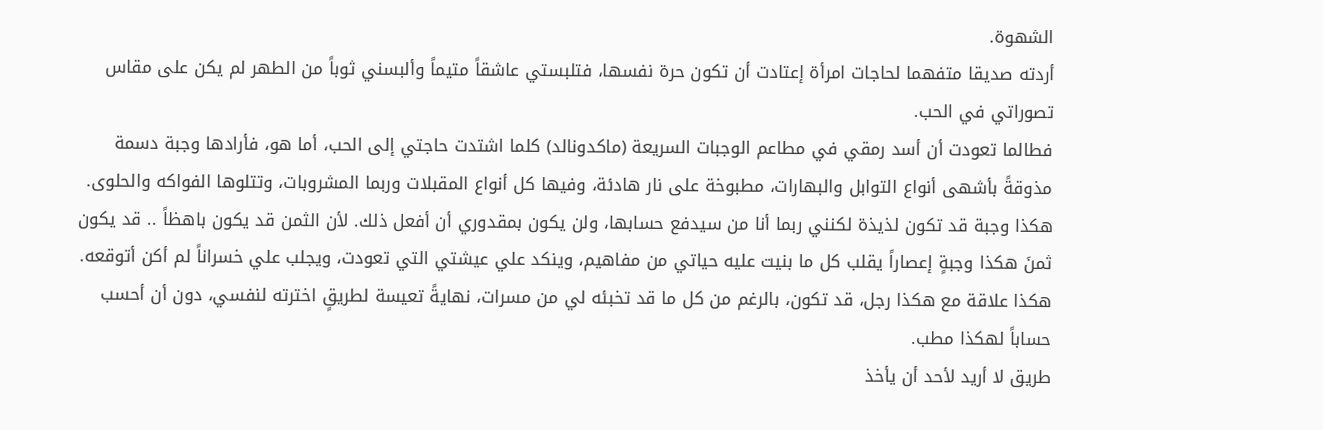الشهوة.
أردته صديقا متفهما لحاجات امرأة إعتادت أن تكون حرة نفسها، فتلبستي عاشقاً متيماً وألبسني ثوباً من الطهر لم يكن على مقاس تصوراتي في الحب.
فطالما تعودت أن أسد رمقي في مطاعم الوجبات السريعة (ماكدونالد) كلما اشتدت حاجتي إلى الحب، أما هو، فأرادها وجبة دسمة مذوقةً بأشهى أنواع التوابل والبهارات، مطبوخة على نار هادئة، وفيها كل أنواع المقبلات وربما المشروبات، وتتلوها الفواكه والحلوى.
هكذا وجبة قد تكون لذيذة لكنني ربما أنا من سيدفع حسابها، ولن يكون بمقدوري أن أفعل ذلك. لأن الثمن قد يكون باهظاً .. قد يكون ثمنَ هكذا وجبةٍ إعصاراً يقلب كل ما بنيت عليه حياتي من مفاهيم، وينكد علي عيشتي التي تعودت، ويجلب علي خسراناً لم أكن أتوقعه.
هكذا علاقة مع هكذا رجل، قد تكون، بالرغم من كل ما قد تخبئه لي من مسرات، نهايةً تعيسة لطريقٍ اخترته لنفسي، دون أن أحسب حساباً لهكذا مطب.
طريق لا أريد لأحد أن يأخذ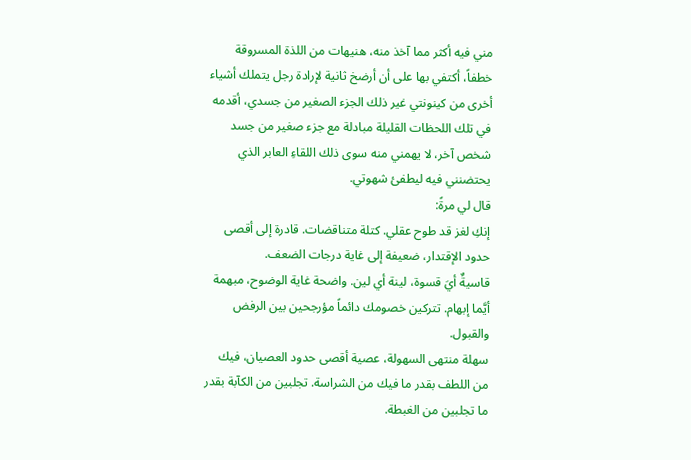مني فيه أكثر مما آخذ منه، هنيهات من اللذة المسروقة خطفاً، أكتفي بها على أن أرضخ ثانية لإرادة رجل يتملك أشياء أخرى من كينونتي غير ذلك الجزء الصغير من جسدي، أقدمه في تلك اللحظات القليلة مبادلة مع جزء صغير من جسد شخص آخر، لا يهمني منه سوى ذلك اللقاءِ العابر الذي يحتضنني فيه ليطفئ شهوتي.
قال لي مرةً:
إنكِ لغز قد طوح عقلي. كتلة متناقضات. قادرة إلى أقصى حدود الإقتدار، ضعيفة إلى غاية درجات الضعف.
قاسيةٌ أيَ قسوة، لينة أي لين. واضحة غاية الوضوح، مبهمة أيَّما إبهام. تتركين خصومك دائماً مؤرجحين بين الرفض والقبول.
سهلة منتهى السهولة، عصية أقصى حدود العصيان، فيك من اللطف بقدر ما فيك من الشراسة. تجلبين من الكآبة بقدر ما تجلبين من الغبطة.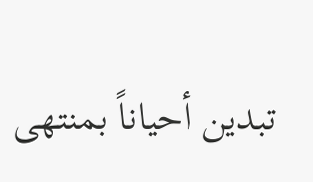تبدين أحياناً بمنتهى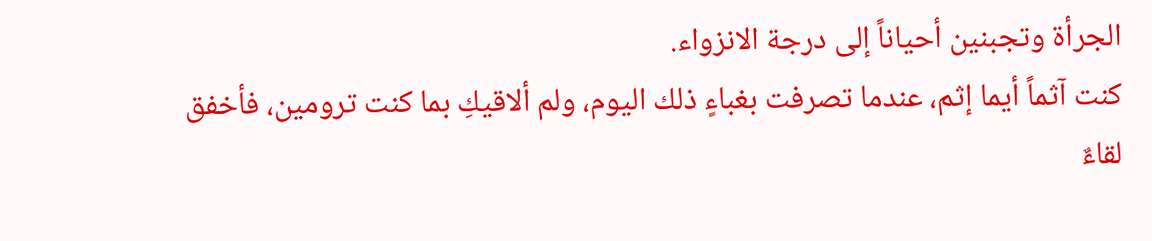الجرأة وتجبنين أحياناً إلى درجة الانزواء.
كنت آثماً أيما إثم، عندما تصرفت بغباءٍ ذلك اليوم، ولم ألاقيكِ بما كنت ترومين، فأخفق لقاءٌ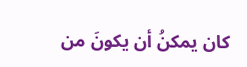كان يمكنُ أن يكونَ من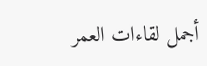أجمل لقاءات العمر